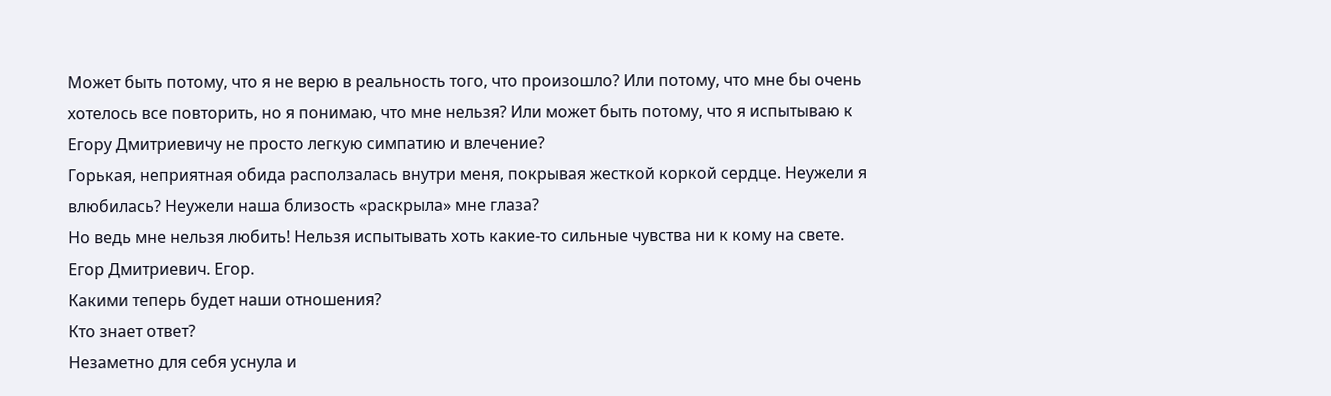Может быть потому, что я не верю в реальность того, что произошло? Или потому, что мне бы очень хотелось все повторить, но я понимаю, что мне нельзя? Или может быть потому, что я испытываю к Егору Дмитриевичу не просто легкую симпатию и влечение?
Горькая, неприятная обида расползалась внутри меня, покрывая жесткой коркой сердце. Неужели я влюбилась? Неужели наша близость «раскрыла» мне глаза?
Но ведь мне нельзя любить! Нельзя испытывать хоть какие-то сильные чувства ни к кому на свете.
Егор Дмитриевич. Егор.
Какими теперь будет наши отношения?
Кто знает ответ?
Незаметно для себя уснула и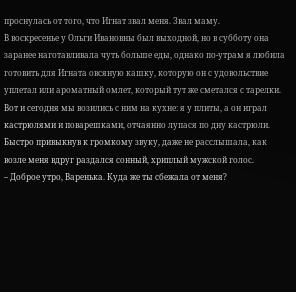проснулась от того, что Игнат звал меня. Звал маму.
В воскресенье у Ольги Ивановны был выходной, но в субботу она заранее наготавливала чуть больше еды, однако по-утрам я любила готовить для Игната овсяную кашку, которую он с удовольствие уплетал или ароматный омлет, который тут же сметался с тарелки. Вот и сегодня мы возились с ним на кухне: я у плиты, а он играл кастрюлями и поварешками, отчаянно лупася по дну кастрюли. Быстро привыкнув к громкому звуку, даже не расслышала, как возле меня вдруг раздался сонный, хриплый мужской голос.
– Доброе утро, Варенька. Куда же ты сбежала от меня?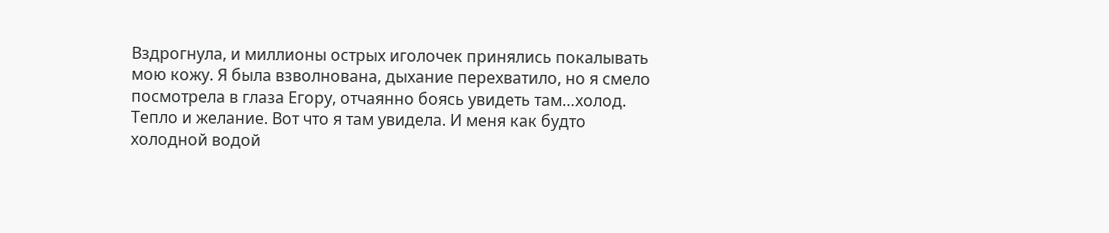Вздрогнула, и миллионы острых иголочек принялись покалывать мою кожу. Я была взволнована, дыхание перехватило, но я смело посмотрела в глаза Егору, отчаянно боясь увидеть там…холод.
Тепло и желание. Вот что я там увидела. И меня как будто холодной водой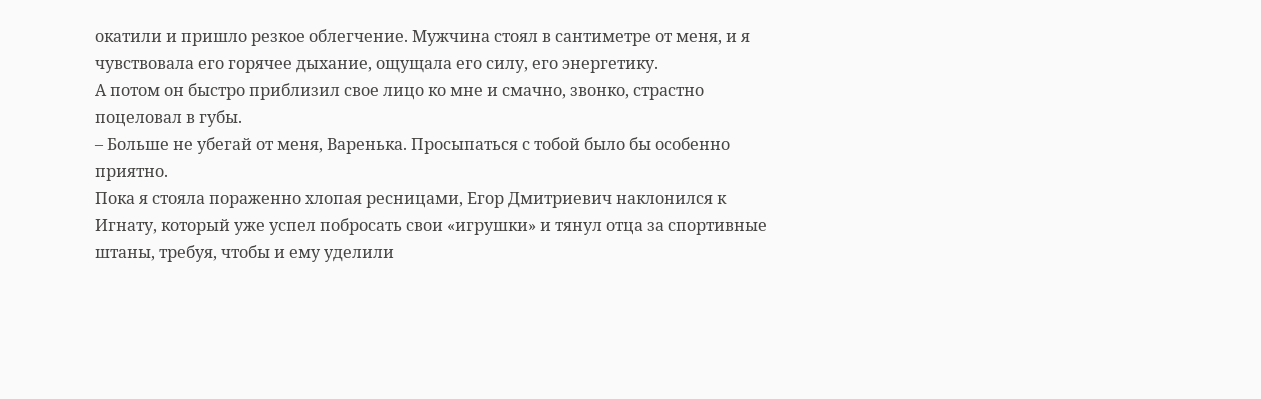окатили и пришло резкое облегчение. Мужчина стоял в сантиметре от меня, и я чувствовала его горячее дыхание, ощущала его силу, его энергетику.
А потом он быстро приблизил свое лицо ко мне и смачно, звонко, страстно поцеловал в губы.
– Больше не убегай от меня, Варенька. Просыпаться с тобой было бы особенно приятно.
Пока я стояла пораженно хлопая ресницами, Егор Дмитриевич наклонился к Игнату, который уже успел побросать свои «игрушки» и тянул отца за спортивные штаны, требуя, чтобы и ему уделили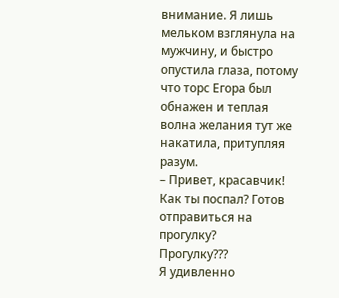внимание. Я лишь мельком взглянула на мужчину, и быстро опустила глаза, потому что торс Егора был обнажен и теплая волна желания тут же накатила, притупляя разум.
– Привет, красавчик! Как ты поспал? Готов отправиться на прогулку?
Прогулку???
Я удивленно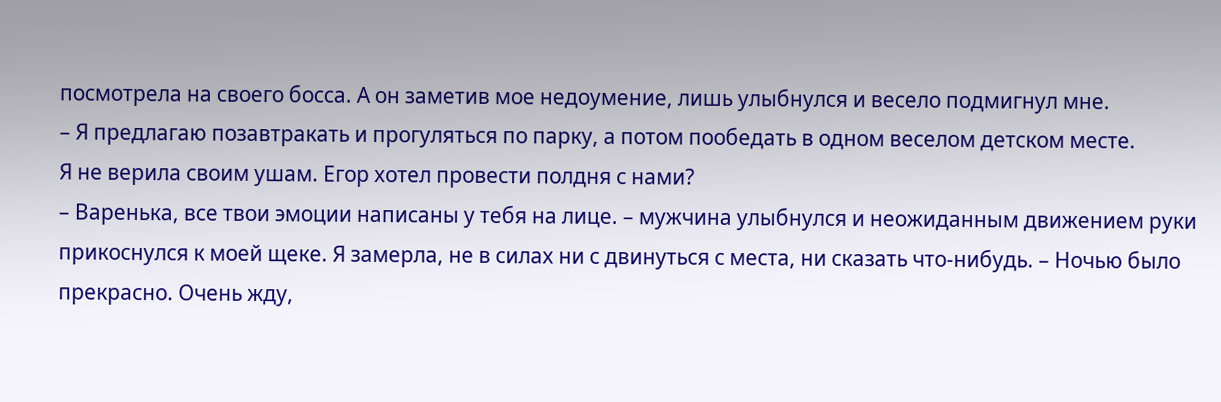посмотрела на своего босса. А он заметив мое недоумение, лишь улыбнулся и весело подмигнул мне.
– Я предлагаю позавтракать и прогуляться по парку, а потом пообедать в одном веселом детском месте.
Я не верила своим ушам. Егор хотел провести полдня с нами?
– Варенька, все твои эмоции написаны у тебя на лице. – мужчина улыбнулся и неожиданным движением руки прикоснулся к моей щеке. Я замерла, не в силах ни с двинуться с места, ни сказать что-нибудь. – Ночью было прекрасно. Очень жду,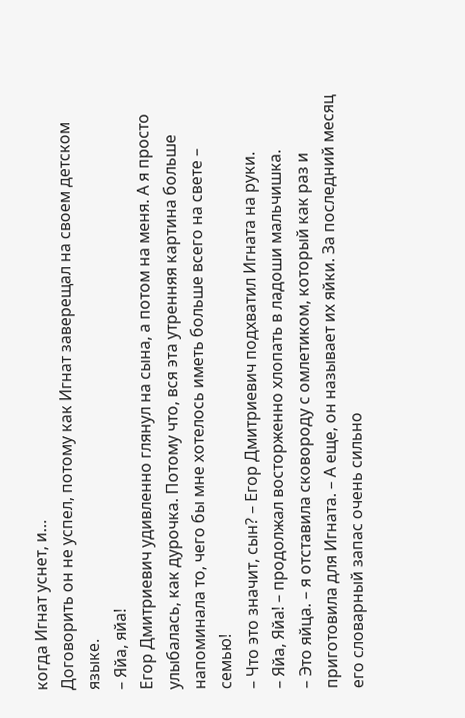когда Игнат уснет, и…
Договорить он не успел, потому как Игнат заверещал на своем детском языке.
– Яйа, яйа!
Егор Дмитриевич удивленно глянул на сына, а потом на меня. А я просто улыбалась, как дурочка. Потому что, вся эта утренняя картина больше напоминала то, чего бы мне хотелось иметь больше всего на свете – семью!
– Что это значит, сын? – Егор Дмитриевич подхватил Игната на руки.
– Яйа, Яйа! – продолжал восторженно хлопать в ладоши мальчишка.
– Это яйца. – я отставила сковороду с омлетиком, который как раз и приготовила для Игната. – А еще, он называет их яйки. За последний месяц его словарный запас очень сильно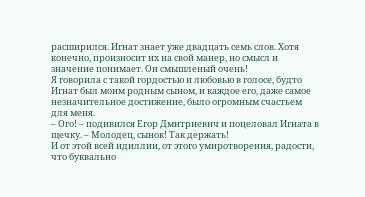расширился. Игнат знает уже двадцать семь слов. Хотя конечно, произносит их на свой манер, но смысл и значение понимает. Он смышленый очень!
Я говорила с такой гордостью и любовью в голосе, будто Игнат был моим родным сыном, и каждое его, даже самое незначительное достижение, было огромным счастьем для меня.
– Ого! – подивился Егор Дмитриевич и поцеловал Игната в щечку. – Молодец, сынок! Так держать!
И от этой всей идиллии, от этого умиротворения, радости, что буквально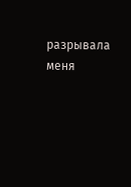разрывала меня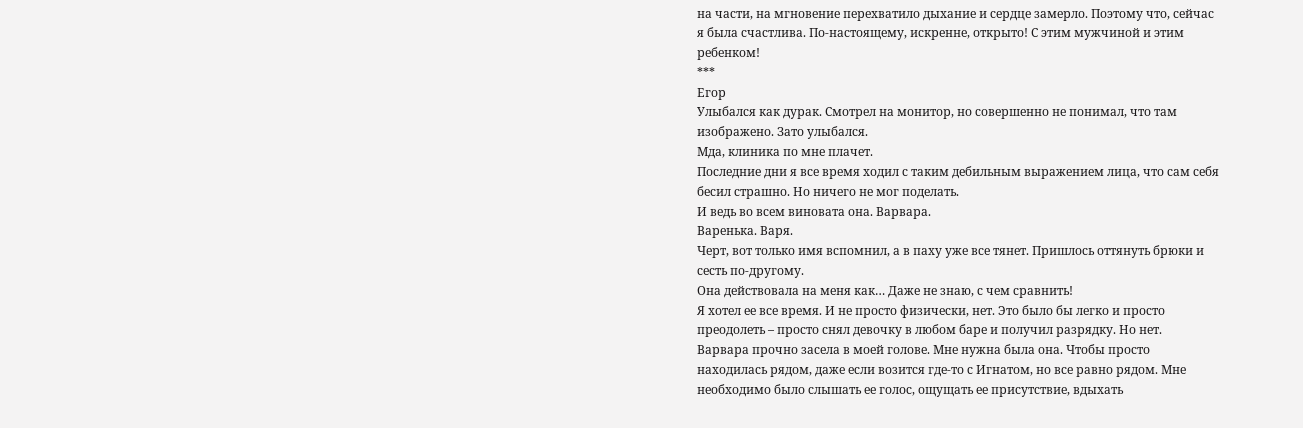на части, на мгновение перехватило дыхание и сердце замерло. Поэтому что, сейчас я была счастлива. По-настоящему, искренне, открыто! С этим мужчиной и этим ребенком!
***
Егор
Улыбался как дурак. Смотрел на монитор, но совершенно не понимал, что там изображено. Зато улыбался.
Мда, клиника по мне плачет.
Последние дни я все время ходил с таким дебильным выражением лица, что сам себя бесил страшно. Но ничего не мог поделать.
И ведь во всем виновата она. Варвара.
Варенька. Варя.
Черт, вот только имя вспомнил, а в паху уже все тянет. Пришлось оттянуть брюки и сесть по-другому.
Она действовала на меня как… Даже не знаю, с чем сравнить!
Я хотел ее все время. И не просто физически, нет. Это было бы легко и просто преодолеть – просто снял девочку в любом баре и получил разрядку. Но нет.
Варвара прочно засела в моей голове. Мне нужна была она. Чтобы просто находилась рядом, даже если возится где-то с Игнатом, но все равно рядом. Мне необходимо было слышать ее голос, ощущать ее присутствие, вдыхать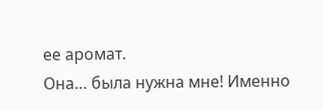ее аромат.
Она… была нужна мне! Именно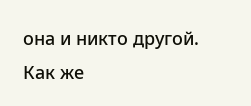она и никто другой.
Как же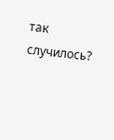так случилось?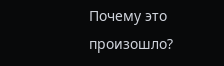Почему это произошло?